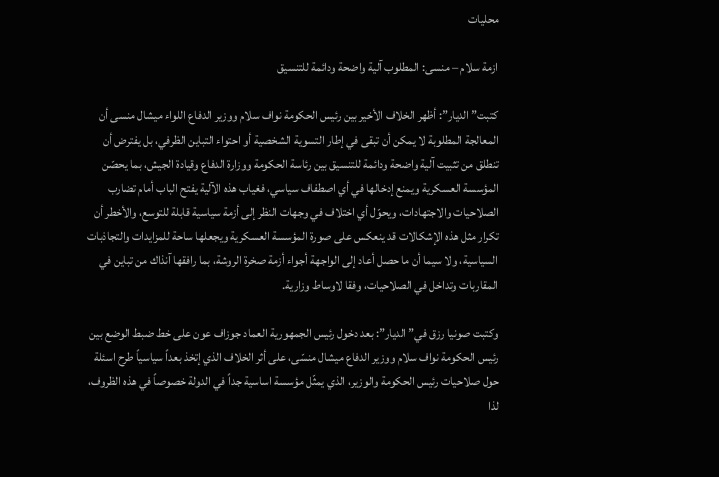محليات

ازمة سلام – منسى: المطلوب آلية واضحة ودائمة للتنسيق

كتبت” الديار”: أظهر الخلاف الأخير بين رئيس الحكومة نواف سلام ووزير الدفاع اللواء ميشال منسى أن المعالجة المطلوبة لا يمكن أن تبقى في إطار التسوية الشخصية أو احتواء التباين الظرفي، بل يفترض أن تنطلق من تثبيت آلية واضحة ودائمة للتنسيق بين رئاسة الحكومة ووزارة الدفاع وقيادة الجيش، بما يحصّن المؤسسة العسكرية ويمنع إدخالها في أي اصطفاف سياسي، فغياب هذه الآلية يفتح الباب أمام تضارب الصلاحيات والاجتهادات، ويحوّل أي اختلاف في وجهات النظر إلى أزمة سياسية قابلة للتوسع، والأخطر أن تكرار مثل هذه الإشكالات قد ينعكس على صورة المؤسسة العسكرية ويجعلها ساحة للمزايدات والتجاذبات السياسية، ولا سيما أن ما حصل أعاد إلى الواجهة أجواء أزمة صخرة الروشة، بما رافقها آنذاك من تباين في المقاربات وتداخل في الصلاحيات، وفقا لاوساط وزارية.

وكتبت صونيا رزق في” الديار”: بعد دخول رئيس الجمهورية العماد جوزاف عون على خط ضبط الوضع بين رئيس الحكومة نواف سلام ووزير الدفاع ميشال منسّى، على أثر الخلاف الذي إتخذ بعداً سياسياً طرح اسئلة حول صلاحيات رئيس الحكومة والوزير، الذي يمثّل مؤسسة اساسية جداً في الدولة خصوصاً في هذه الظروف، لذا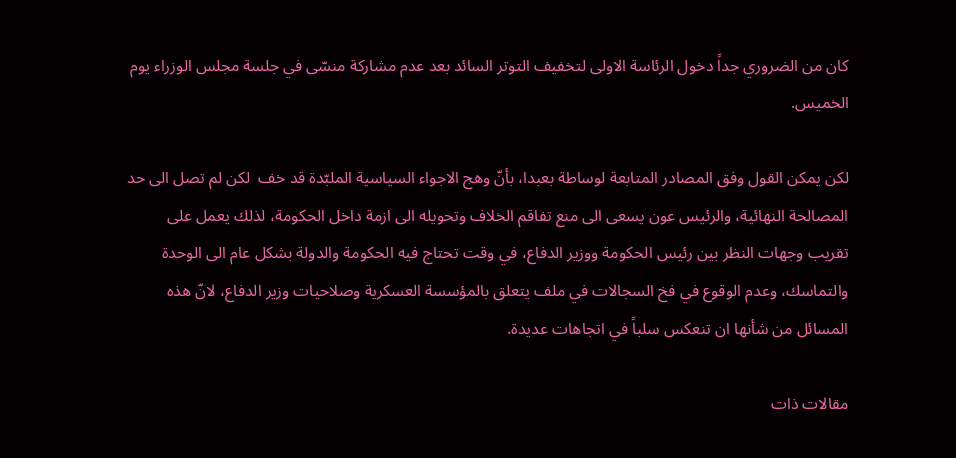كان من الضروري جداً دخول الرئاسة الاولى لتخفيف التوتر السائد بعد عدم مشاركة منسّى في جلسة مجلس الوزراء يوم الخميس.

لكن يمكن القول وفق المصادر المتابعة لوساطة بعبدا، بأنّ وهج الاجواء السياسية الملبّدة قد خف  لكن لم تصل الى حد المصالحة النهائية، والرئيس عون يسعى الى منع تفاقم الخلاف وتحويله الى ازمة داخل الحكومة، لذلك يعمل على تقريب وجهات النظر بين رئيس الحكومة ووزير الدفاع، في وقت تحتاج فيه الحكومة والدولة بشكل عام الى الوحدة والتماسك، وعدم الوقوع في فخ السجالات في ملف يتعلق بالمؤسسة العسكرية وصلاحيات وزير الدفاع، لانّ هذه المسائل من شأنها ان تنعكس سلباً في اتجاهات عديدة.

مقالات ذات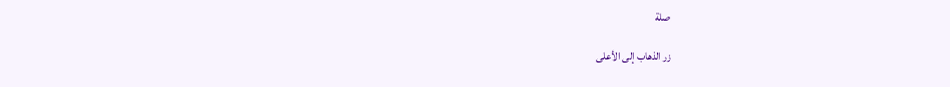صلة

زر الذهاب إلى الأعلى